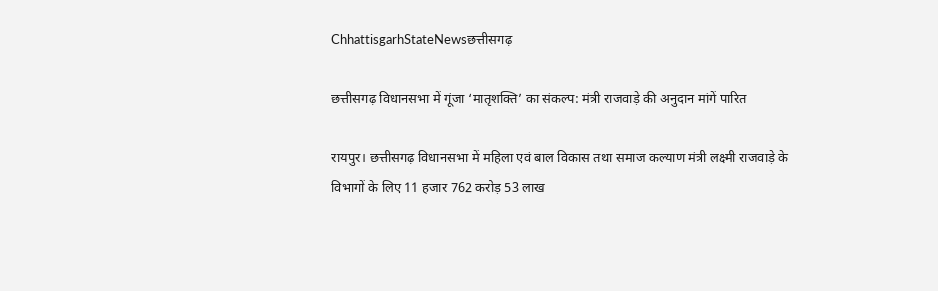ChhattisgarhStateNewsछत्तीसगढ़

छत्तीसगढ़ विधानसभा में गूंजा ‘मातृशक्ति’ का संकल्प: मंत्री राजवाड़े की अनुदान मांगें पारित

रायपुर। छत्तीसगढ़ विधानसभा में महिला एवं बाल विकास तथा समाज कल्याण मंत्री लक्ष्मी राजवाड़े के विभागों के लिए 11 हजार 762 करोड़ 53 लाख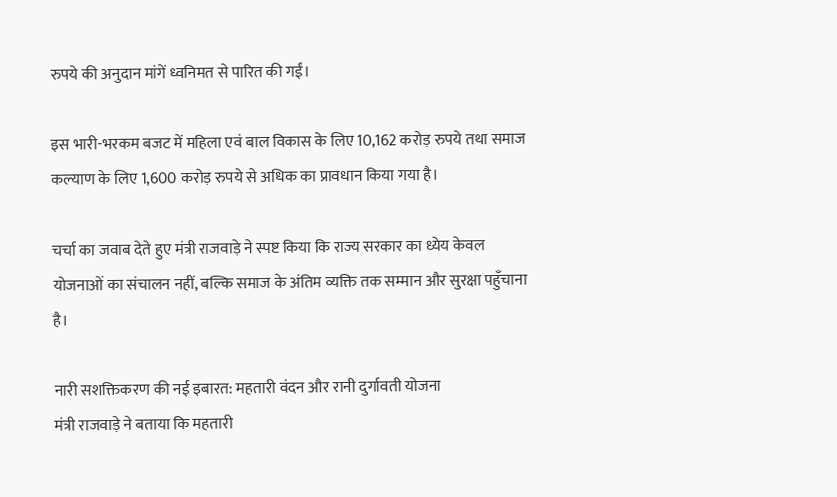रुपये की अनुदान मांगें ध्वनिमत से पारित की गईं।

इस भारी-भरकम बजट में महिला एवं बाल विकास के लिए 10,162 करोड़ रुपये तथा समाज कल्याण के लिए 1,600 करोड़ रुपये से अधिक का प्रावधान किया गया है।

चर्चा का जवाब देते हुए मंत्री राजवाड़े ने स्पष्ट किया कि राज्य सरकार का ध्येय केवल योजनाओं का संचालन नहीं, बल्कि समाज के अंतिम व्यक्ति तक सम्मान और सुरक्षा पहुँचाना है।

नारी सशक्तिकरण की नई इबारत: महतारी वंदन और रानी दुर्गावती योजना
मंत्री राजवाड़े ने बताया कि महतारी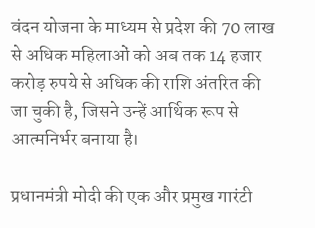वंदन योजना के माध्यम से प्रदेश की 70 लाख से अधिक महिलाओं को अब तक 14 हजार करोड़ रुपये से अधिक की राशि अंतरित की जा चुकी है, जिसने उन्हें आर्थिक रूप से आत्मनिर्भर बनाया है।

प्रधानमंत्री मोदी की एक और प्रमुख गारंटी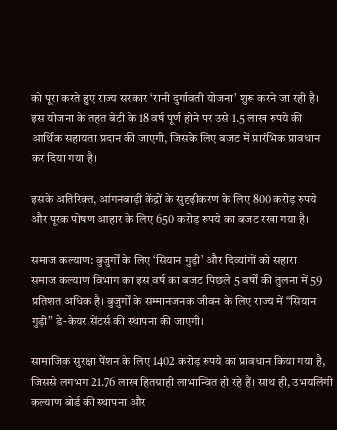को पूरा करते हुए राज्य सरकार ‘रानी दुर्गावती योजना’ शुरू करने जा रही है। इस योजना के तहत बेटी के 18 वर्ष पूर्ण होने पर उसे 1.5 लाख रुपये की आर्थिक सहायता प्रदान की जाएगी, जिसके लिए बजट में प्रारंभिक प्रावधान कर दिया गया है।

इसके अतिरिक्त, आंगनबाड़ी केंद्रों के सुदृढ़ीकरण के लिए 800 करोड़ रुपये और पूरक पोषण आहार के लिए 650 करोड़ रुपये का बजट रखा गया है।

समाज कल्याण: बुजुर्गों के लिए ‘सियान गुड़ी’ और दिव्यांगों को सहारा
समाज कल्याण विभाग का इस वर्ष का बजट पिछले 5 वर्षों की तुलना में 59 प्रतिशत अधिक है। बुजुर्गों के सम्मानजनक जीवन के लिए राज्य में “सियान गुड़ी” डे-केयर सेंटर्स की स्थापना की जाएगी।

सामाजिक सुरक्षा पेंशन के लिए 1402 करोड़ रुपये का प्रावधान किया गया है, जिससे लगभग 21.76 लाख हितग्राही लाभान्वित हो रहे हैं। साथ ही, उभयलिंगी कल्याण बोर्ड की स्थापना और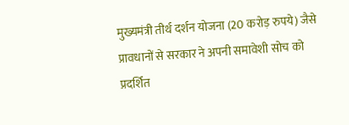मुख्यमंत्री तीर्थ दर्शन योजना (20 करोड़ रुपये) जैसे प्रावधानों से सरकार ने अपनी समावेशी सोच को प्रदर्शित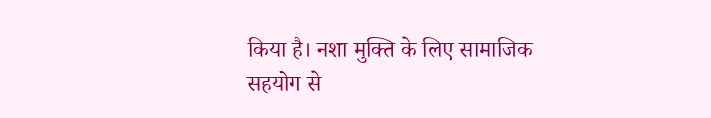किया है। नशा मुक्ति के लिए सामाजिक सहयोग से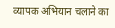व्यापक अभियान चलाने का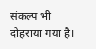संकल्प भी दोहराया गया है।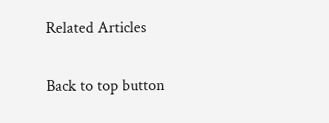Related Articles

Back to top button